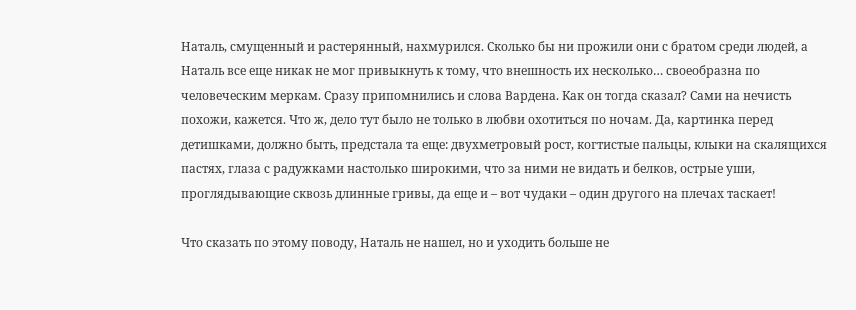Наталь, смущенный и растерянный, нахмурился. Сколько бы ни прожили они с братом среди людей, а Наталь все еще никак не мог привыкнуть к тому, что внешность их несколько… своеобразна по человеческим меркам. Сразу припомнились и слова Вардена. Как он тогда сказал? Сами на нечисть похожи, кажется. Что ж, дело тут было не только в любви охотиться по ночам. Да, картинка перед детишками, должно быть, предстала та еще: двухметровый рост, когтистые пальцы, клыки на скалящихся пастях, глаза с радужками настолько широкими, что за ними не видать и белков, острые уши, проглядывающие сквозь длинные гривы, да еще и – вот чудаки – один другого на плечах таскает!

Что сказать по этому поводу, Наталь не нашел, но и уходить больше не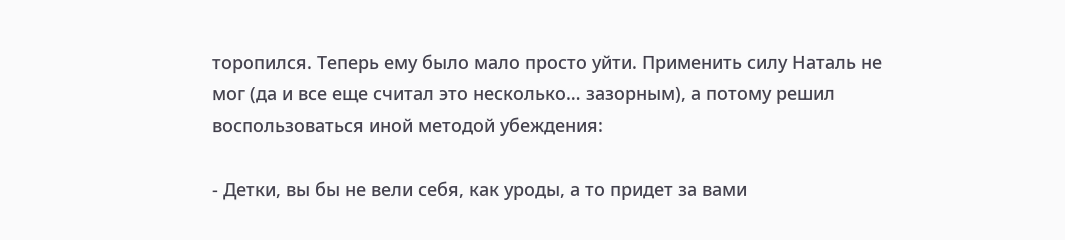торопился. Теперь ему было мало просто уйти. Применить силу Наталь не мог (да и все еще считал это несколько… зазорным), а потому решил воспользоваться иной методой убеждения:

- Детки, вы бы не вели себя, как уроды, а то придет за вами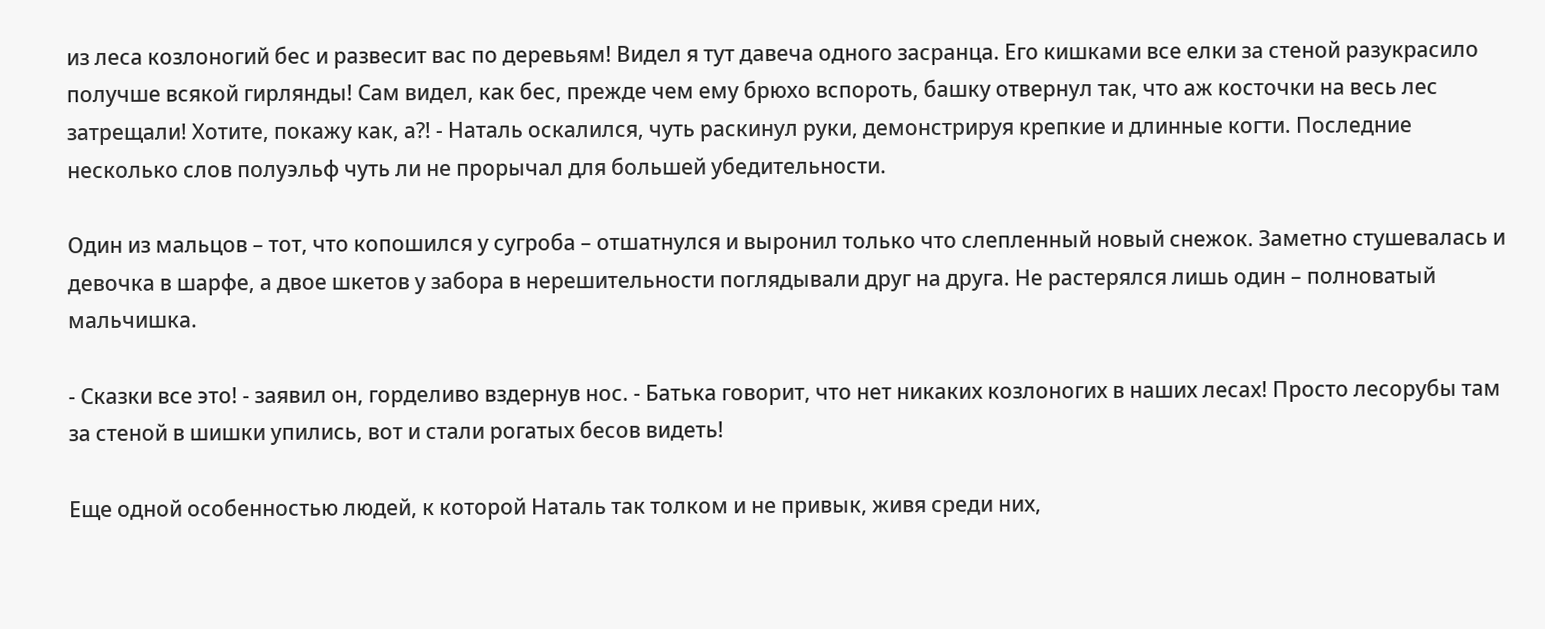из леса козлоногий бес и развесит вас по деревьям! Видел я тут давеча одного засранца. Его кишками все елки за стеной разукрасило получше всякой гирлянды! Сам видел, как бес, прежде чем ему брюхо вспороть, башку отвернул так, что аж косточки на весь лес затрещали! Хотите, покажу как, а?! - Наталь оскалился, чуть раскинул руки, демонстрируя крепкие и длинные когти. Последние несколько слов полуэльф чуть ли не прорычал для большей убедительности.

Один из мальцов – тот, что копошился у сугроба – отшатнулся и выронил только что слепленный новый снежок. Заметно стушевалась и девочка в шарфе, а двое шкетов у забора в нерешительности поглядывали друг на друга. Не растерялся лишь один – полноватый мальчишка.

- Сказки все это! - заявил он, горделиво вздернув нос. - Батька говорит, что нет никаких козлоногих в наших лесах! Просто лесорубы там за стеной в шишки упились, вот и стали рогатых бесов видеть!

Еще одной особенностью людей, к которой Наталь так толком и не привык, живя среди них,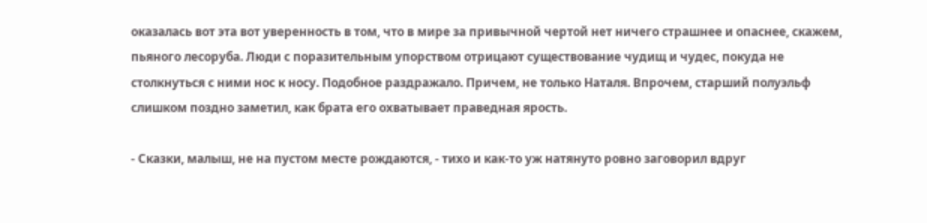оказалась вот эта вот уверенность в том, что в мире за привычной чертой нет ничего страшнее и опаснее, скажем, пьяного лесоруба. Люди с поразительным упорством отрицают существование чудищ и чудес, покуда не столкнуться с ними нос к носу. Подобное раздражало. Причем, не только Наталя. Впрочем, старший полуэльф слишком поздно заметил, как брата его охватывает праведная ярость.

- Сказки, малыш, не на пустом месте рождаются, - тихо и как-то уж натянуто ровно заговорил вдруг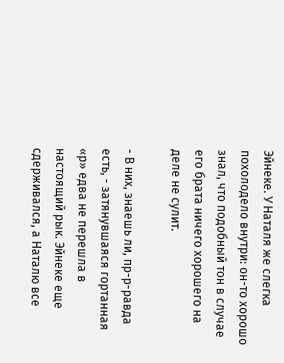Эйнеке. У Наталя же слегка похолодело внутри: он-то хорошо знал, что подобный тон в случае его брата ничего хорошего на деле не сулит.

- В них, знаешь ли, пр-р-равда есть, - затянувшаяся гортанная «р» едва не перешла в настоящий рык. Эйнеке еще сдерживался, а Наталю все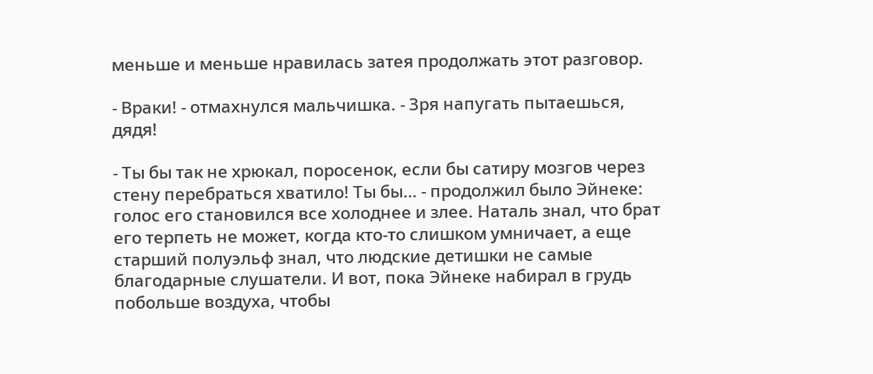меньше и меньше нравилась затея продолжать этот разговор.

- Враки! - отмахнулся мальчишка. - Зря напугать пытаешься, дядя!

- Ты бы так не хрюкал, поросенок, если бы сатиру мозгов через стену перебраться хватило! Ты бы… - продолжил было Эйнеке: голос его становился все холоднее и злее. Наталь знал, что брат его терпеть не может, когда кто-то слишком умничает, а еще старший полуэльф знал, что людские детишки не самые благодарные слушатели. И вот, пока Эйнеке набирал в грудь побольше воздуха, чтобы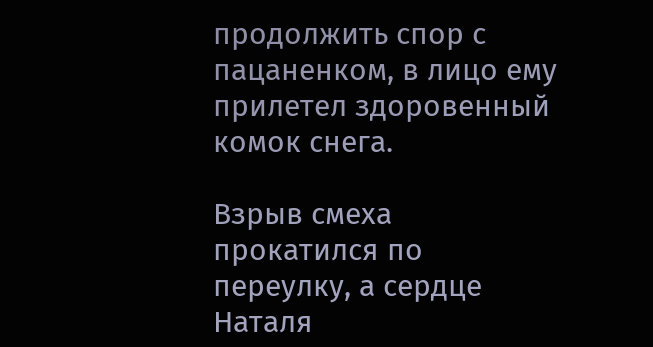продолжить спор с пацаненком, в лицо ему прилетел здоровенный комок снега.

Взрыв смеха прокатился по переулку, а сердце Наталя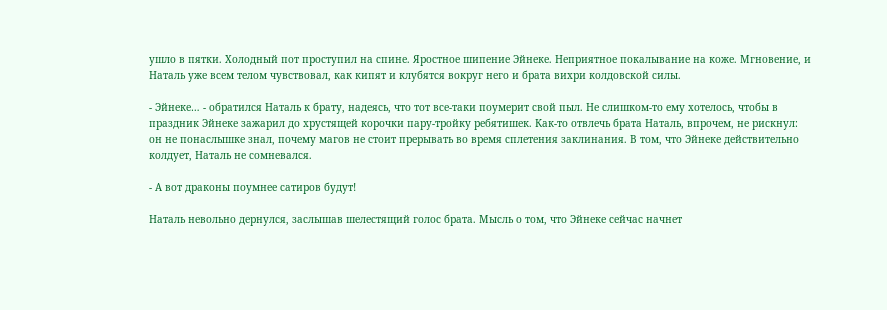ушло в пятки. Холодный пот проступил на спине. Яростное шипение Эйнеке. Неприятное покалывание на коже. Мгновение, и Наталь уже всем телом чувствовал, как кипят и клубятся вокруг него и брата вихри колдовской силы.

- Эйнеке… - обратился Наталь к брату, надеясь, что тот все-таки поумерит свой пыл. Не слишком-то ему хотелось, чтобы в праздник Эйнеке зажарил до хрустящей корочки пару-тройку ребятишек. Как-то отвлечь брата Наталь, впрочем, не рискнул: он не понаслышке знал, почему магов не стоит прерывать во время сплетения заклинания. В том, что Эйнеке действительно колдует, Наталь не сомневался.

- А вот драконы поумнее сатиров будут!

Наталь невольно дернулся, заслышав шелестящий голос брата. Мысль о том, что Эйнеке сейчас начнет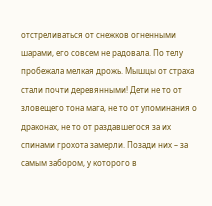отстреливаться от снежков огненными шарами, его совсем не радовала. По телу пробежала мелкая дрожь. Мышцы от страха стали почти деревянными! Дети не то от зловещего тона мага, не то от упоминания о драконах, не то от раздавшегося за их спинами грохота замерли. Позади них – за самым забором, у которого в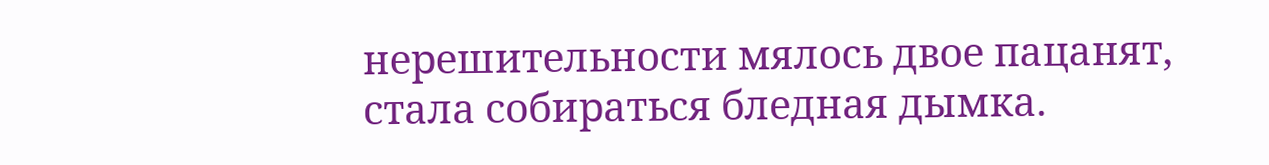нерешительности мялось двое пацанят, стала собираться бледная дымка.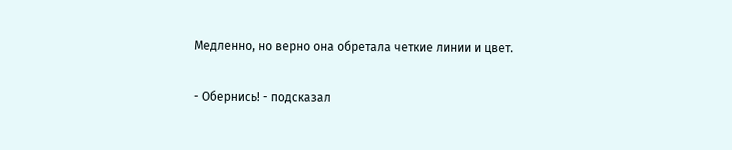Медленно, но верно она обретала четкие линии и цвет.

- Обернись! - подсказал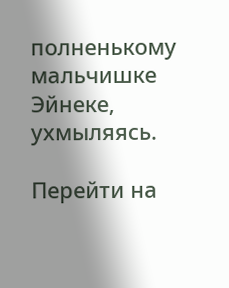полненькому мальчишке Эйнеке, ухмыляясь.

Перейти на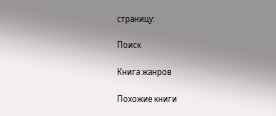страницу:

Поиск

Книга жанров

Похожие книги